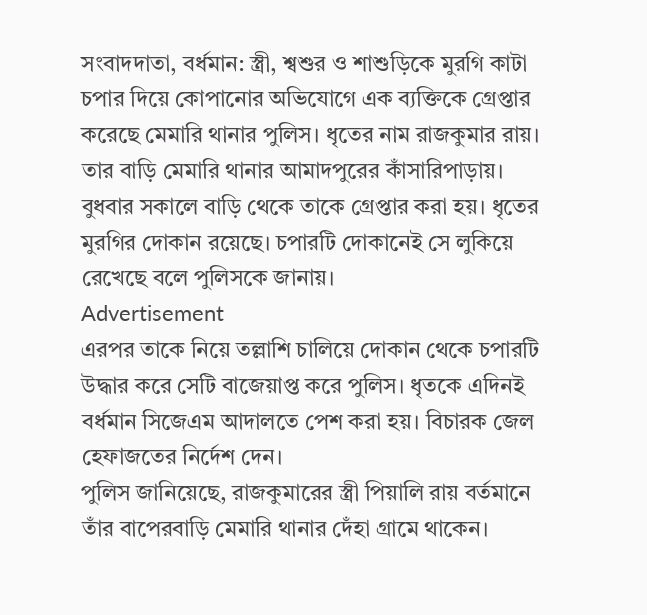সংবাদদাতা, বর্ধমান: স্ত্রী, শ্বশুর ও শাশুড়িকে মুরগি কাটা চপার দিয়ে কোপানোর অভিযোগে এক ব্যক্তিকে গ্রেপ্তার করেছে মেমারি থানার পুলিস। ধৃতের নাম রাজকুমার রায়। তার বাড়ি মেমারি থানার আমাদপুরের কাঁসারিপাড়ায়। বুধবার সকালে বাড়ি থেকে তাকে গ্রেপ্তার করা হয়। ধৃতের মুরগির দোকান রয়েছে। চপারটি দোকানেই সে লুকিয়ে রেখেছে বলে পুলিসকে জানায়।
Advertisement
এরপর তাকে নিয়ে তল্লাশি চালিয়ে দোকান থেকে চপারটি উদ্ধার করে সেটি বাজেয়াপ্ত করে পুলিস। ধৃতকে এদিনই বর্ধমান সিজেএম আদালতে পেশ করা হয়। বিচারক জেল হেফাজতের নির্দেশ দেন।
পুলিস জানিয়েছে, রাজকুমারের স্ত্রী পিয়ালি রায় বর্তমানে তাঁর বাপেরবাড়ি মেমারি থানার দেঁহা গ্রামে থাকেন।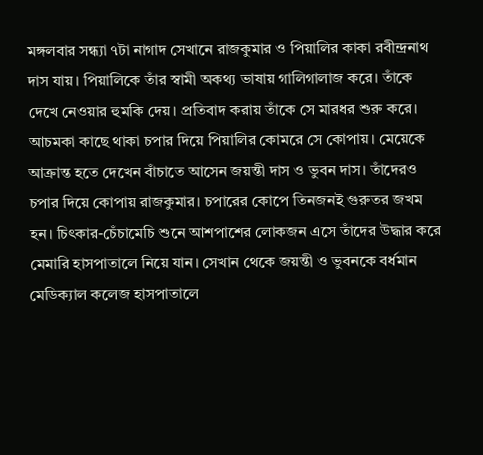মঙ্গলবার সন্ধ্যা ৭টা নাগাদ সেখানে রাজকুমার ও পিয়ালির কাকা রবীন্দ্রনাথ দাস যায়। পিয়ালিকে তাঁর স্বামী অকথ্য ভাষায় গালিগালাজ করে। তাঁকে দেখে নেওয়ার হুমকি দেয়। প্রতিবাদ করায় তাঁকে সে মারধর শুরু করে। আচমকা কাছে থাকা চপার দিয়ে পিয়ালির কোমরে সে কোপায়। মেয়েকে আক্রান্ত হতে দেখেন বাঁচাতে আসেন জয়ন্তী দাস ও ভুবন দাস। তাঁদেরও চপার দিয়ে কোপায় রাজকুমার। চপারের কোপে তিনজনই গুরুতর জখম হন। চিৎকার-চেঁচামেচি শুনে আশপাশের লোকজন এসে তাঁদের উদ্ধার করে মেমারি হাসপাতালে নিয়ে যান। সেখান থেকে জয়ন্তী ও ভুবনকে বর্ধমান মেডিক্যাল কলেজ হাসপাতালে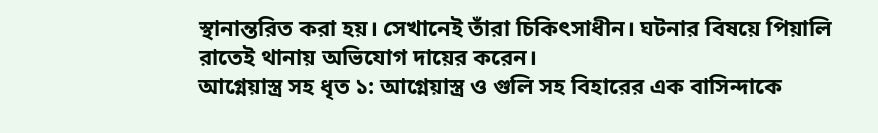স্থানান্তরিত করা হয়। সেখানেই তাঁরা চিকিৎসাধীন। ঘটনার বিষয়ে পিয়ালি রাতেই থানায় অভিযোগ দায়ের করেন।
আগ্নেয়াস্ত্র সহ ধৃত ১: আগ্নেয়াস্ত্র ও গুলি সহ বিহারের এক বাসিন্দাকে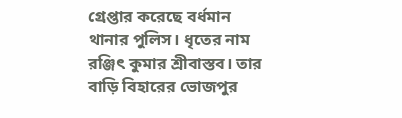গ্রেপ্তার করেছে বর্ধমান থানার পুলিস। ধৃতের নাম রঞ্জিৎ কুমার শ্রীবাস্তব। তার বাড়ি বিহারের ভোজপুর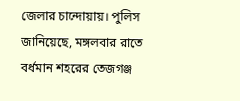জেলার চান্দোয়ায়। পুলিস জানিয়েছে, মঙ্গলবার রাতে বর্ধমান শহরের তেজগঞ্জ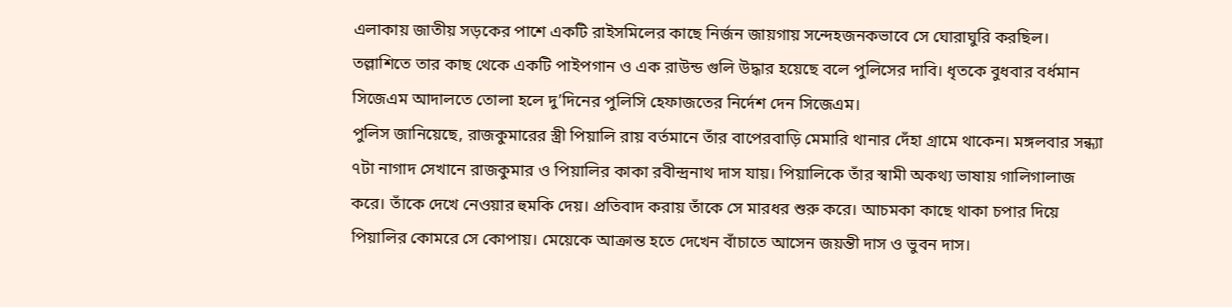এলাকায় জাতীয় সড়কের পাশে একটি রাইসমিলের কাছে নির্জন জায়গায় সন্দেহজনকভাবে সে ঘোরাঘুরি করছিল। তল্লাশিতে তার কাছ থেকে একটি পাইপগান ও এক রাউন্ড গুলি উদ্ধার হয়েছে বলে পুলিসের দাবি। ধৃতকে বুধবার বর্ধমান সিজেএম আদালতে তোলা হলে দু’দিনের পুলিসি হেফাজতের নির্দেশ দেন সিজেএম।
পুলিস জানিয়েছে, রাজকুমারের স্ত্রী পিয়ালি রায় বর্তমানে তাঁর বাপেরবাড়ি মেমারি থানার দেঁহা গ্রামে থাকেন। মঙ্গলবার সন্ধ্যা ৭টা নাগাদ সেখানে রাজকুমার ও পিয়ালির কাকা রবীন্দ্রনাথ দাস যায়। পিয়ালিকে তাঁর স্বামী অকথ্য ভাষায় গালিগালাজ করে। তাঁকে দেখে নেওয়ার হুমকি দেয়। প্রতিবাদ করায় তাঁকে সে মারধর শুরু করে। আচমকা কাছে থাকা চপার দিয়ে পিয়ালির কোমরে সে কোপায়। মেয়েকে আক্রান্ত হতে দেখেন বাঁচাতে আসেন জয়ন্তী দাস ও ভুবন দাস।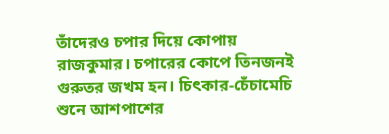তাঁদেরও চপার দিয়ে কোপায় রাজকুমার। চপারের কোপে তিনজনই গুরুতর জখম হন। চিৎকার-চেঁচামেচি শুনে আশপাশের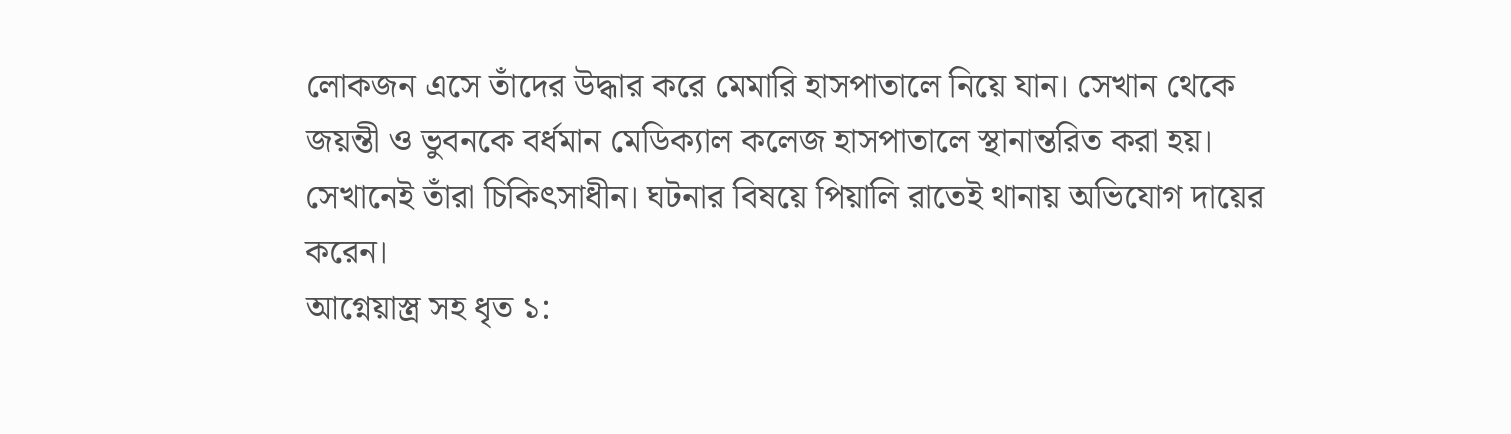লোকজন এসে তাঁদের উদ্ধার করে মেমারি হাসপাতালে নিয়ে যান। সেখান থেকে জয়ন্তী ও ভুবনকে বর্ধমান মেডিক্যাল কলেজ হাসপাতালে স্থানান্তরিত করা হয়। সেখানেই তাঁরা চিকিৎসাধীন। ঘটনার বিষয়ে পিয়ালি রাতেই থানায় অভিযোগ দায়ের করেন।
আগ্নেয়াস্ত্র সহ ধৃত ১: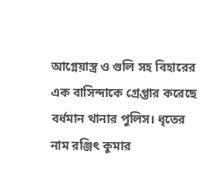আগ্নেয়াস্ত্র ও গুলি সহ বিহারের এক বাসিন্দাকে গ্রেপ্তার করেছে বর্ধমান থানার পুলিস। ধৃতের নাম রঞ্জিৎ কুমার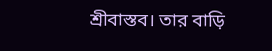শ্রীবাস্তব। তার বাড়ি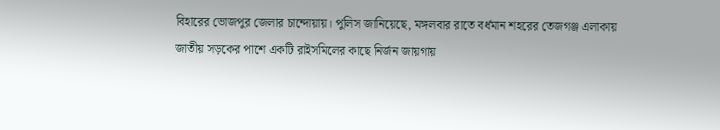বিহারের ভোজপুর জেলার চান্দোয়ায়। পুলিস জানিয়েছে, মঙ্গলবার রাতে বর্ধমান শহরের তেজগঞ্জ এলাকায় জাতীয় সড়কের পাশে একটি রাইসমিলের কাছে নির্জন জায়গায়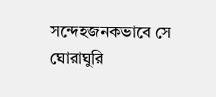সন্দেহজনকভাবে সে ঘোরাঘুরি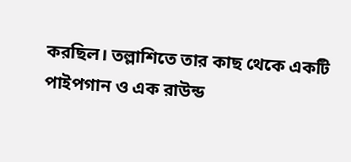করছিল। তল্লাশিতে তার কাছ থেকে একটি পাইপগান ও এক রাউন্ড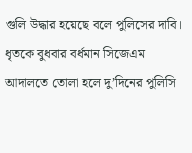গুলি উদ্ধার হয়েছে বলে পুলিসের দাবি। ধৃতকে বুধবার বর্ধমান সিজেএম আদালতে তোলা হলে দু’দিনের পুলিসি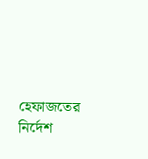হেফাজতের নির্দেশ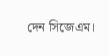দেন সিজেএম।